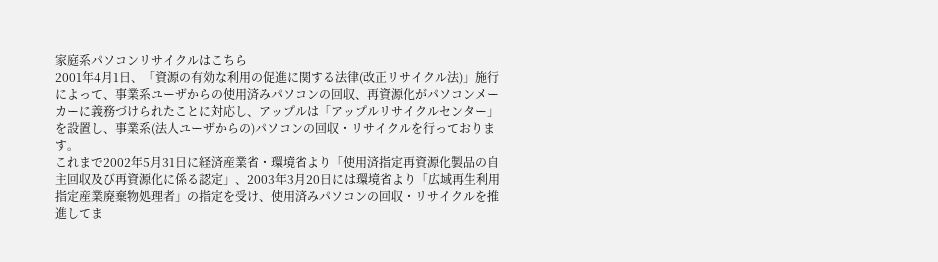家庭系パソコンリサイクルはこちら
2001年4月1日、「資源の有効な利用の促進に関する法律(改正リサイクル法)」施行によって、事業系ユーザからの使用済みパソコンの回収、再資源化がパソコンメーカーに義務づけられたことに対応し、アップルは「アップルリサイクルセンター」を設置し、事業系(法人ユーザからの)パソコンの回収・リサイクルを行っております。
これまで2002年5月31日に経済産業省・環境省より「使用済指定再資源化製品の自主回収及び再資源化に係る認定」、2003年3月20日には環境省より「広域再生利用指定産業廃棄物処理者」の指定を受け、使用済みパソコンの回収・リサイクルを推進してま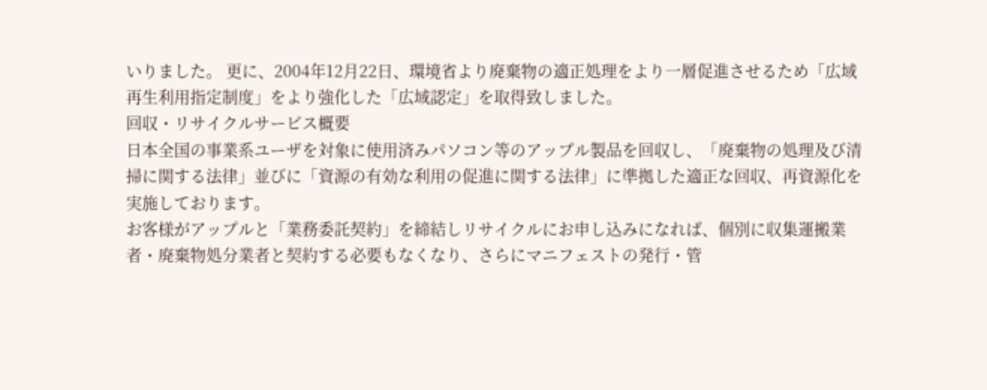いりました。 更に、2004年12月22日、環境省より廃棄物の適正処理をより一層促進させるため「広域再生利用指定制度」をより強化した「広域認定」を取得致しました。
回収・リサイクルサービス概要
日本全国の事業系ユーザを対象に使用済みパソコン等のアップル製品を回収し、「廃棄物の処理及び清掃に関する法律」並びに「資源の有効な利用の促進に関する法律」に準拠した適正な回収、再資源化を実施しております。
お客様がアップルと「業務委託契約」を締結しリサイクルにお申し込みになれば、個別に収集運搬業者・廃棄物処分業者と契約する必要もなくなり、さらにマニフェストの発行・管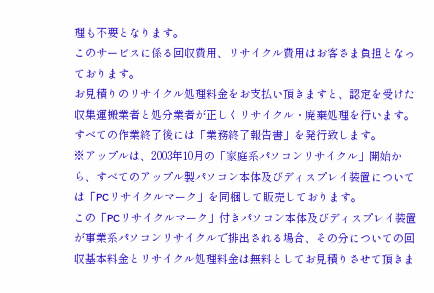理も不要となります。
このサービスに係る回収費用、リサイクル費用はお客さま負担となっております。
お見積りのリサイクル処理料金をお支払い頂きますと、認定を受けた収集運搬業者と処分業者が正しくリサイクル・廃棄処理を行います。
すべての作業終了後には「業務終了報告書」を発行致します。
※アップルは、2003年10月の「家庭系パソコンリサイクル」開始から、すべてのアップル製パソコン本体及びディスプレイ装置については「PCリサイクルマーク」を同梱して販売しております。
この「PCリサイクルマーク」付きパソコン本体及びディスプレイ装置が事業系パソコンリサイクルで排出される場合、その分についての回収基本料金とリサイクル処理料金は無料としてお見積りさせて頂きま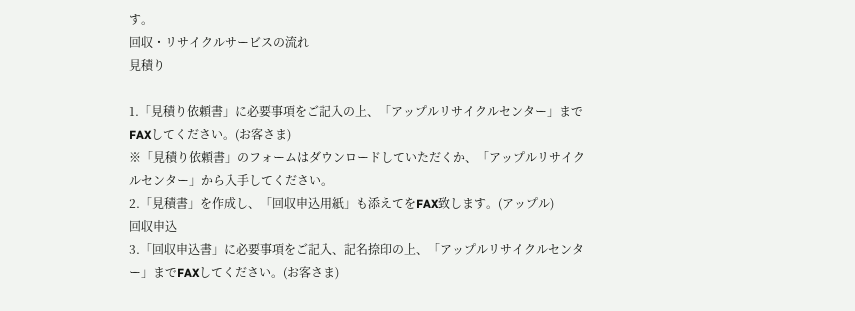す。
回収・リサイクルサービスの流れ
見積り

1.「見積り依頼書」に必要事項をご記入の上、「アップルリサイクルセンター」までFAXしてください。(お客さま)
※「見積り依頼書」のフォームはダウンロードしていただくか、「アップルリサイクルセンター」から入手してください。
2.「見積書」を作成し、「回収申込用紙」も添えてをFAX致します。(アップル)
回収申込
3.「回収申込書」に必要事項をご記入、記名捺印の上、「アップルリサイクルセンター」までFAXしてください。(お客さま)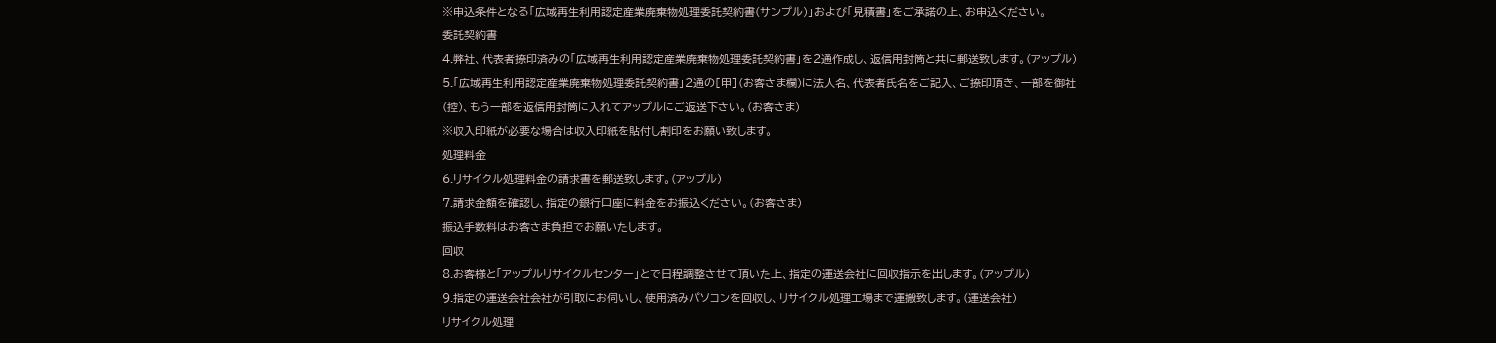※申込条件となる「広域再生利用認定産業廃棄物処理委託契約書(サンプル)」および「見積書」をご承諾の上、お申込ください。
委託契約書
4.弊社、代表者捺印済みの「広域再生利用認定産業廃棄物処理委託契約書」を2通作成し、返信用封筒と共に郵送致します。(アップル)
5.「広域再生利用認定産業廃棄物処理委託契約書」2通の[甲](お客さま欄)に法人名、代表者氏名をご記入、ご捺印頂き、一部を御社(控)、もう一部を返信用封筒に入れてアップルにご返送下さい。(お客さま)
※収入印紙が必要な場合は収入印紙を貼付し割印をお願い致します。
処理料金
6.リサイクル処理料金の請求書を郵送致します。(アップル)
7.請求金額を確認し、指定の銀行口座に料金をお振込ください。(お客さま)
振込手数料はお客さま負担でお願いたします。
回収
8.お客様と「アップルリサイクルセンター」とで日程調整させて頂いた上、指定の運送会社に回収指示を出します。(アップル)
9.指定の運送会社会社が引取にお伺いし、使用済みパソコンを回収し、リサイクル処理工場まで運搬致します。(運送会社)
リサイクル処理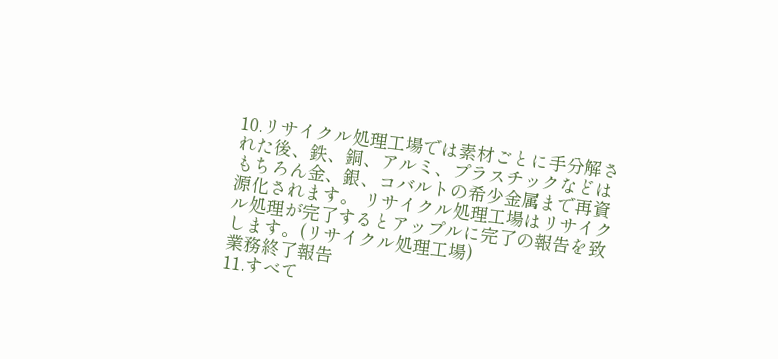10.リサイクル処理工場では素材ごとに手分解された後、鉄、銅、アルミ、プラスチックなどはもちろん金、銀、コバルトの希少金属まで再資源化されます。 リサイクル処理工場はリサイクル処理が完了するとアップルに完了の報告を致します。(リサイクル処理工場)
業務終了報告
11.すべて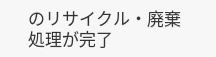のリサイクル・廃棄処理が完了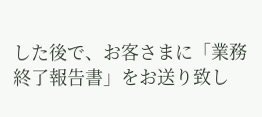した後で、お客さまに「業務終了報告書」をお送り致し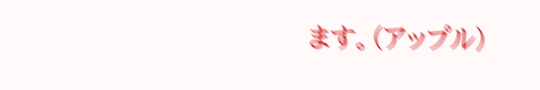ます。(アップル)